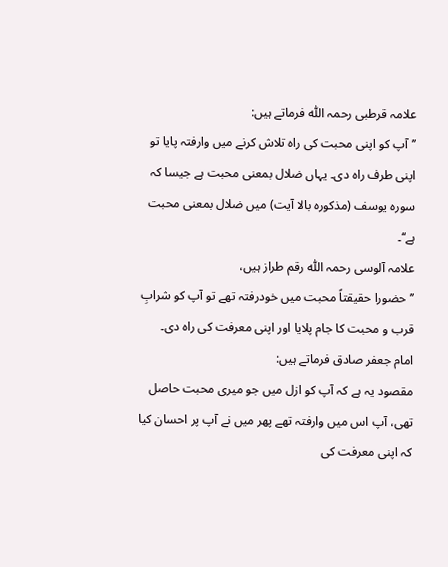علامہ قرطبی رحمہ اللّٰہ فرماتے ہیں:
’’آپ کو اپنی محبت کی راہ تلاش کرنے میں وارفتہ پایا تو اپنی طرف راہ دی۔ یہاں ضلال بمعنی محبت ہے جیسا کہ سورہ یوسف (مذکورہ بالا آیت) میں ضلال بمعنی محبت ہے‘‘۔
علامہ آلوسی رحمہ اللّٰہ رقم طراز ہیں،
’’حضورا حقیقتاً محبت میں خودرفتہ تھے تو آپ کو شرابِ قرب و محبت کا جام پلایا اور اپنی معرفت کی راہ دی۔
امام جعفر صادق فرماتے ہیں:
مقصود یہ ہے کہ آپ کو ازل میں جو میری محبت حاصل تھی، آپ اس میں وارفتہ تھے پھر میں نے آپ پر احسان کیا کہ اپنی معرفت کی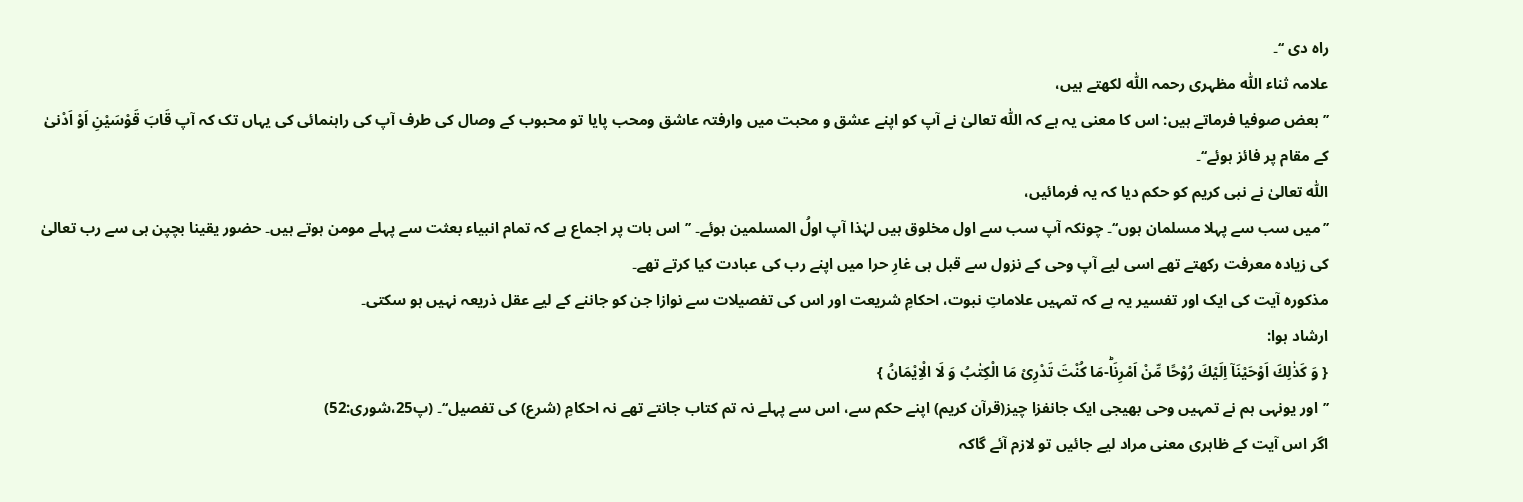راہ دی ‘‘۔
علامہ ثناء اللّٰہ مظہری رحمہ اللّٰہ لکھتے ہیں،
’’بعض صوفیا فرماتے ہیں: اس کا معنی یہ ہے کہ اللّٰہ تعالیٰ نے آپ کو اپنے عشق و محبت میں وارفتہ عاشق ومحب پایا تو محبوب کے وصال کی طرف آپ کی راہنمائی کی یہاں تک کہ آپ قَابَ قَوْسَیْنِ اَوْ اَدْنیٰ کے مقام پر فائز ہوئے‘‘۔
اللّٰہ تعالیٰ نے نبی کریم کو حکم دیا کہ یہ فرمائیں،
’’میں سب سے پہلا مسلمان ہوں‘‘۔ چونکہ آپ سب سے اول مخلوق ہیں لہٰذا آپ اولُ المسلمین ہوئے۔ ’’اس بات پر اجماع ہے کہ تمام انبیاء بعثت سے پہلے مومن ہوتے ہیں۔ حضور یقینا بچپن ہی سے رب تعالیٰ کی زیادہ معرفت رکھتے تھے اسی لیے آپ وحی کے نزول سے قبل ہی غارِ حرا میں اپنے رب کی عبادت کیا کرتے تھے۔
مذکورہ آیت کی ایک اور تفسیر یہ ہے کہ تمہیں علاماتِ نبوت، احکامِ شریعت اور اس کی تفصیلات سے نوازا جن کو جاننے کے لیے عقل ذریعہ نہیں ہو سکتی۔
ارشاد ہوا:
{ وَ كَذٰلِكَ اَوْحَیْنَاۤ اِلَیْكَ رُوْحًا مِّنْ اَمْرِنَاؕ-مَا كُنْتَ تَدْرِیْ مَا الْكِتٰبُ وَ لَا الْاِیْمَانُ }
’’اور یونہی ہم نے تمہیں وحی بھیجی ایک جانفزا چیز(قرآن کریم) اپنے حکم سے، اس سے پہلے نہ تم کتاب جانتے تھے نہ احکامِ (شرع) کی تفصیل‘‘۔ (پ25،شوری:52)
اگر اس آیت کے ظاہری معنی مراد لیے جائیں تو لازم آئے گاکہ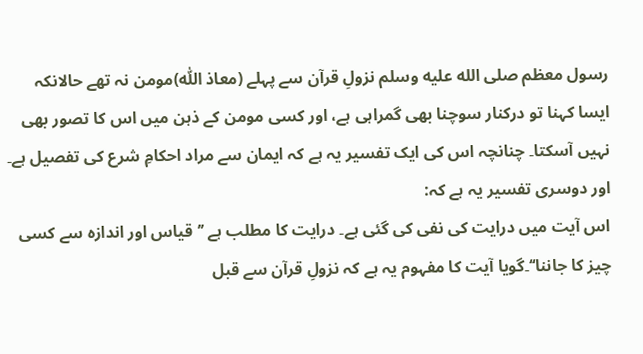رسول معظم صلى الله عليه وسلم نزولِ قرآن سے پہلے (معاذ اللّٰہ)مومن نہ تھے حالانکہ ایسا کہنا تو درکنار سوچنا بھی گمراہی ہے، اور کسی مومن کے ذہن میں اس کا تصور بھی نہیں آسکتا۔ چنانچہ اس کی ایک تفسیر یہ ہے کہ ایمان سے مراد احکامِ شرع کی تفصیل ہے۔
اور دوسری تفسیر یہ ہے کہ:
اس آیت میں درایت کی نفی کی گئی ہے۔ درایت کا مطلب ہے ’’قیاس اور اندازہ سے کسی چیز کا جاننا‘‘۔گویا آیت کا مفہوم یہ ہے کہ نزولِ قرآن سے قبل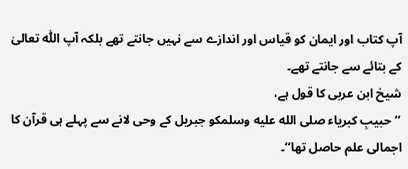آپ کتاب اور ایمان کو قیاس اور اندازے سے نہیں جانتے تھے بلکہ آپ اللّٰہ تعالیٰ کے بتائے سے جانتے تھے۔
شیخ ابن عربی کا قول ہے،
’’حبیبِ کبریاء صلى الله عليه وسلمکو جبریل کے وحی لانے سے پہلے ہی قرآن کا اجمالی علم حاصل تھا‘‘۔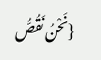{نَحْنُ نَقُصُّ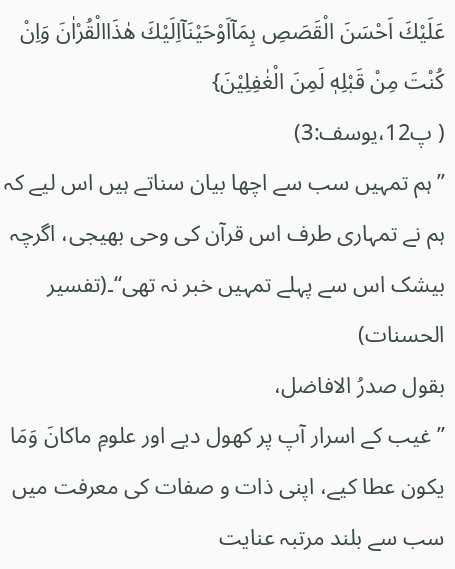عَلَیْكَ اَحْسَنَ الْقَصَصِ بِمَاۤاَوْحَیْنَاۤاِلَیْكَ هٰذَاالْقُرْاٰنَ وَاِنْ كُنْتَ مِنْ قَبْلِهٖ لَمِنَ الْغٰفِلِیْنَ}
( پ12،یوسف:3)
’’ہم تمہیں سب سے اچھا بیان سناتے ہیں اس لیے کہ ہم نے تمہاری طرف اس قرآن کی وحی بھیجی، اگرچہ بیشک اس سے پہلے تمہیں خبر نہ تھی‘‘۔(تفسیر الحسنات)
بقول صدرُ الافاضل،
’’غیب کے اسرار آپ پر کھول دیے اور علومِ ماکانَ وَمَا یکون عطا کیے، اپنی ذات و صفات کی معرفت میں سب سے بلند مرتبہ عنایت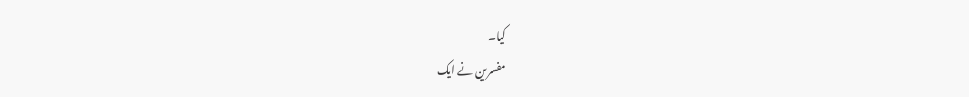کیا۔
مفسرین نے ایک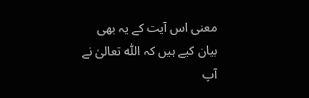معنی اس آیت کے یہ بھی بیان کیے ہیں کہ اللّٰہ تعالیٰ نے آپ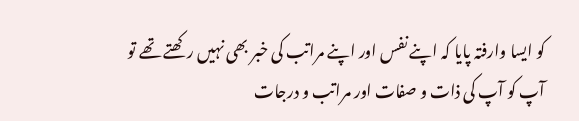کو ایسا وارفتہ پایا کہ اپنے نفس اور اپنے مراتب کی خبر بھی نہیں رکھتے تھے تو آپ کو آپ کی ذات و صفات اور مراتب و درجات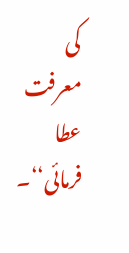کی معرفت عطا فرمائی‘‘۔